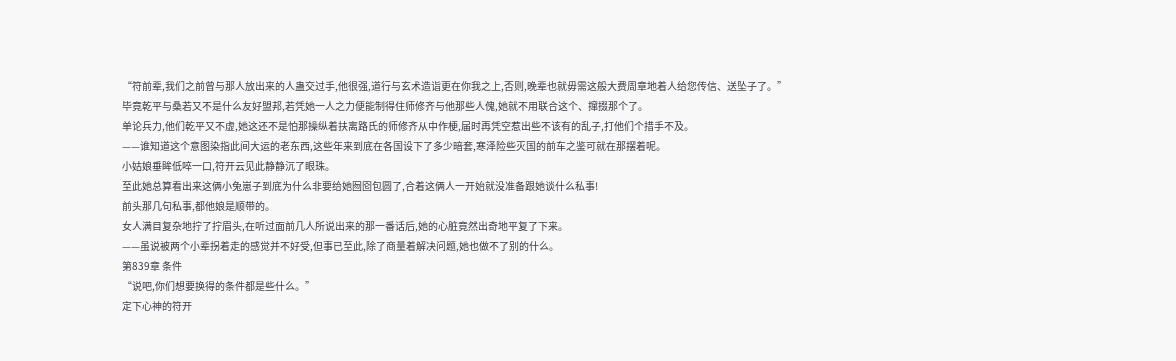“符前辈,我们之前曾与那人放出来的人蛊交过手,他很强,道行与玄术造诣更在你我之上,否则,晚辈也就毋需这般大费周章地着人给您传信、送坠子了。”
毕竟乾平与桑若又不是什么友好盟邦,若凭她一人之力便能制得住师修齐与他那些人傀,她就不用联合这个、撺掇那个了。
单论兵力,他们乾平又不虚,她这还不是怕那操纵着扶离路氏的师修齐从中作梗,届时再凭空惹出些不该有的乱子,打他们个措手不及。
——谁知道这个意图染指此间大运的老东西,这些年来到底在各国设下了多少暗套,寒泽险些灭国的前车之鉴可就在那摆着呢。
小姑娘垂眸低啐一口,符开云见此静静沉了眼珠。
至此她总算看出来这俩小兔崽子到底为什么非要给她囫囵包圆了,合着这俩人一开始就没准备跟她谈什么私事!
前头那几句私事,都他娘是顺带的。
女人满目复杂地拧了拧眉头,在听过面前几人所说出来的那一番话后,她的心脏竟然出奇地平复了下来。
——虽说被两个小辈拐着走的感觉并不好受,但事已至此,除了商量着解决问题,她也做不了别的什么。
第839章 条件
“说吧,你们想要换得的条件都是些什么。”
定下心神的符开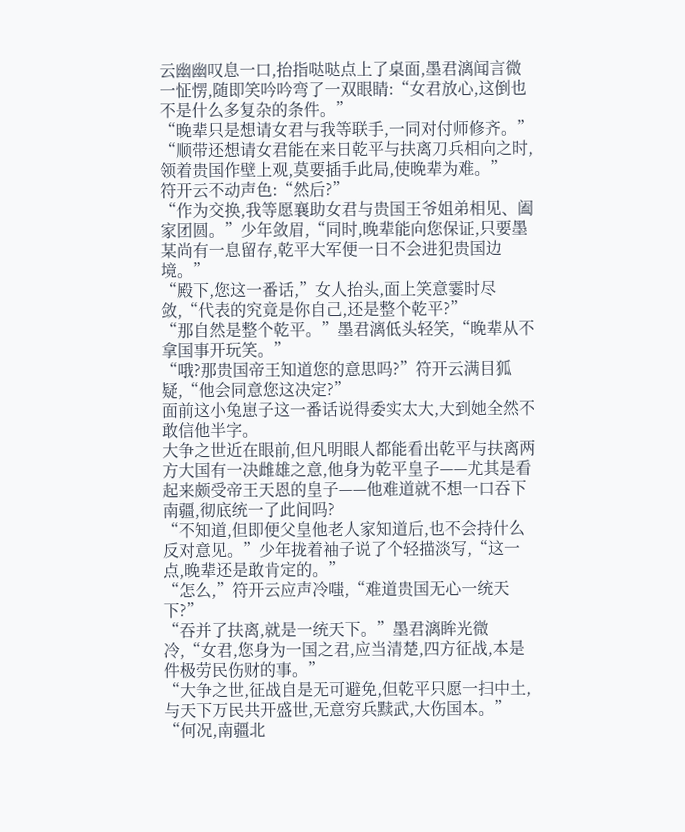云幽幽叹息一口,抬指哒哒点上了桌面,墨君漓闻言微一怔愣,随即笑吟吟弯了一双眼睛:“女君放心,这倒也不是什么多复杂的条件。”
“晚辈只是想请女君与我等联手,一同对付师修齐。”
“顺带还想请女君能在来日乾平与扶离刀兵相向之时,领着贵国作壁上观,莫要插手此局,使晚辈为难。”
符开云不动声色:“然后?”
“作为交换,我等愿襄助女君与贵国王爷姐弟相见、阖家团圆。”少年敛眉,“同时,晚辈能向您保证,只要墨某尚有一息留存,乾平大军便一日不会进犯贵国边境。”
“殿下,您这一番话,”女人抬头,面上笑意霎时尽敛,“代表的究竟是你自己,还是整个乾平?”
“那自然是整个乾平。”墨君漓低头轻笑,“晚辈从不拿国事开玩笑。”
“哦?那贵国帝王知道您的意思吗?”符开云满目狐疑,“他会同意您这决定?”
面前这小兔崽子这一番话说得委实太大,大到她全然不敢信他半字。
大争之世近在眼前,但凡明眼人都能看出乾平与扶离两方大国有一决雌雄之意,他身为乾平皇子——尤其是看起来颇受帝王天恩的皇子——他难道就不想一口吞下南疆,彻底统一了此间吗?
“不知道,但即便父皇他老人家知道后,也不会持什么反对意见。”少年拢着袖子说了个轻描淡写,“这一点,晚辈还是敢肯定的。”
“怎么,”符开云应声冷嗤,“难道贵国无心一统天下?”
“吞并了扶离,就是一统天下。”墨君漓眸光微冷,“女君,您身为一国之君,应当清楚,四方征战,本是件极劳民伤财的事。”
“大争之世,征战自是无可避免,但乾平只愿一扫中土,与天下万民共开盛世,无意穷兵黩武,大伤国本。”
“何况,南疆北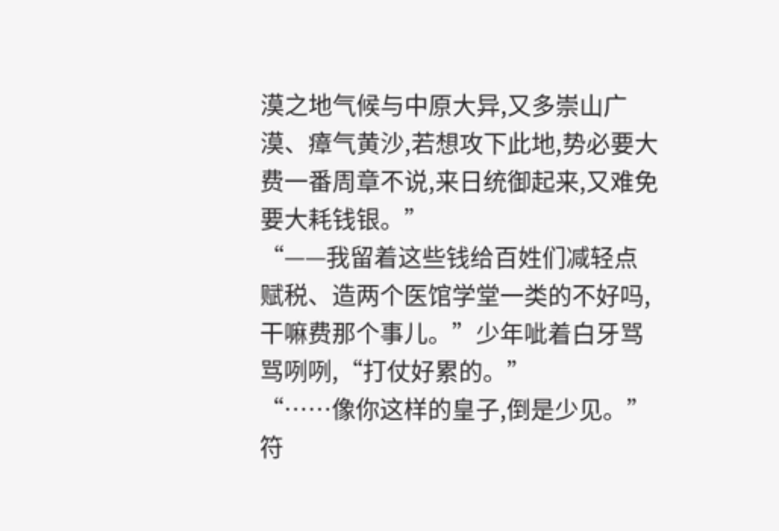漠之地气候与中原大异,又多崇山广漠、瘴气黄沙,若想攻下此地,势必要大费一番周章不说,来日统御起来,又难免要大耗钱银。”
“——我留着这些钱给百姓们减轻点赋税、造两个医馆学堂一类的不好吗,干嘛费那个事儿。”少年呲着白牙骂骂咧咧,“打仗好累的。”
“……像你这样的皇子,倒是少见。”符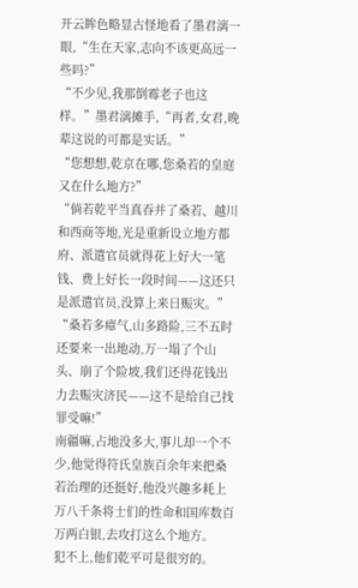开云眸色略显古怪地看了墨君漓一眼,“生在天家,志向不该更高远一些吗?”
“不少见,我那倒霉老子也这样。”墨君漓摊手,“再者,女君,晚辈这说的可都是实话。”
“您想想,乾京在哪,您桑若的皇庭又在什么地方?”
“倘若乾平当真吞并了桑若、越川和西商等地,光是重新设立地方都府、派遣官员就得花上好大一笔钱、费上好长一段时间——这还只是派遣官员,没算上来日赈灾。”
“桑若多瘴气,山多路险,三不五时还要来一出地动,万一塌了个山头、崩了个险坡,我们还得花钱出力去赈灾济民——这不是给自己找罪受嘛!”
南疆嘛,占地没多大,事儿却一个不少,他觉得符氏皇族百余年来把桑若治理的还挺好,他没兴趣多耗上万八千条将士们的性命和国库数百万两白银,去攻打这么个地方。
犯不上,他们乾平可是很穷的。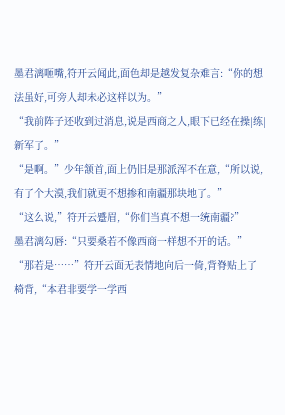墨君漓咂嘴,符开云闻此,面色却是越发复杂难言:“你的想法虽好,可旁人却未必这样以为。”
“我前阵子还收到过消息,说是西商之人,眼下已经在操|练|新军了。”
“是啊。”少年颔首,面上仍旧是那派浑不在意,“所以说,有了个大漠,我们就更不想掺和南疆那块地了。”
“这么说,”符开云蹙眉,“你们当真不想一统南疆?”
墨君漓勾唇:“只要桑若不像西商一样想不开的话。”
“那若是……”符开云面无表情地向后一倚,背脊贴上了椅背,“本君非要学一学西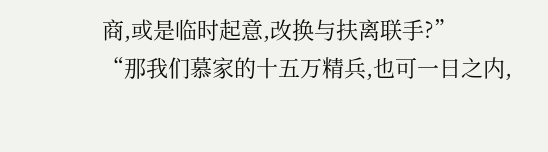商,或是临时起意,改换与扶离联手?”
“那我们慕家的十五万精兵,也可一日之内,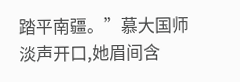踏平南疆。”慕大国师淡声开口,她眉间含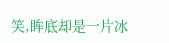笑,眸底却是一片冰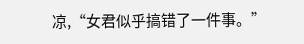凉,“女君似乎搞错了一件事。”